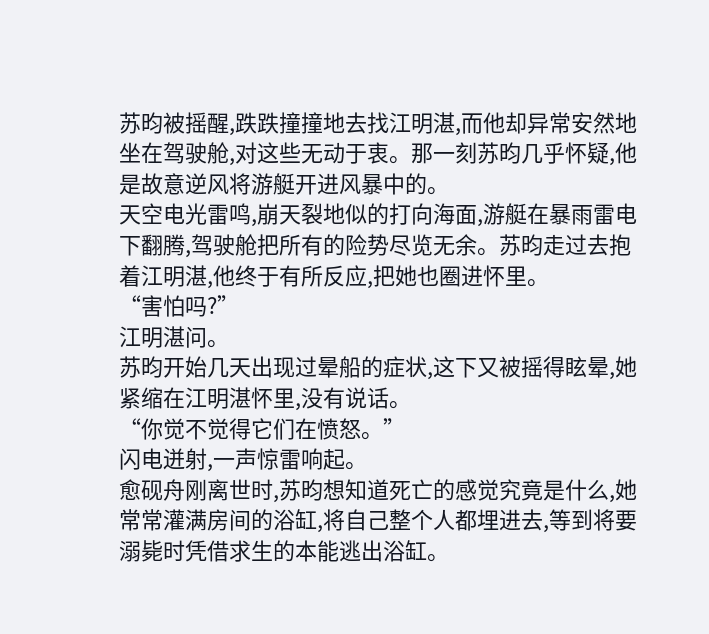苏昀被摇醒,跌跌撞撞地去找江明湛,而他却异常安然地坐在驾驶舱,对这些无动于衷。那一刻苏昀几乎怀疑,他是故意逆风将游艇开进风暴中的。
天空电光雷鸣,崩天裂地似的打向海面,游艇在暴雨雷电下翻腾,驾驶舱把所有的险势尽览无余。苏昀走过去抱着江明湛,他终于有所反应,把她也圈进怀里。
“害怕吗?”
江明湛问。
苏昀开始几天出现过晕船的症状,这下又被摇得眩晕,她紧缩在江明湛怀里,没有说话。
“你觉不觉得它们在愤怒。”
闪电迸射,一声惊雷响起。
愈砚舟刚离世时,苏昀想知道死亡的感觉究竟是什么,她常常灌满房间的浴缸,将自己整个人都埋进去,等到将要溺毙时凭借求生的本能逃出浴缸。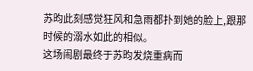苏昀此刻感觉狂风和急雨都扑到她的脸上,跟那时候的溺水如此的相似。
这场闹剧最终于苏昀发烧重病而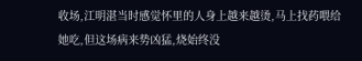收场,江明湛当时感觉怀里的人身上越来越烫,马上找药喂给她吃,但这场病来势凶猛,烧始终没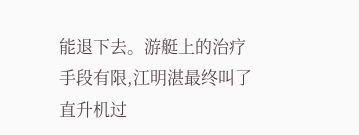能退下去。游艇上的治疗手段有限,江明湛最终叫了直升机过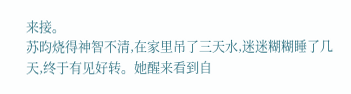来接。
苏昀烧得神智不清,在家里吊了三天水,迷迷糊糊睡了几天,终于有见好转。她醒来看到自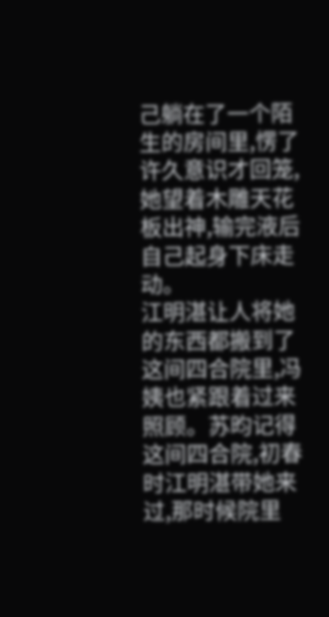己躺在了一个陌生的房间里,愣了许久意识才回笼,她望着木雕天花板出神,输完液后自己起身下床走动。
江明湛让人将她的东西都搬到了这间四合院里,冯姨也紧跟着过来照顾。苏昀记得这间四合院,初春时江明湛带她来过,那时候院里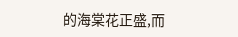的海棠花正盛,而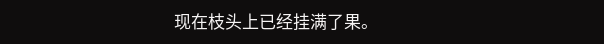现在枝头上已经挂满了果。